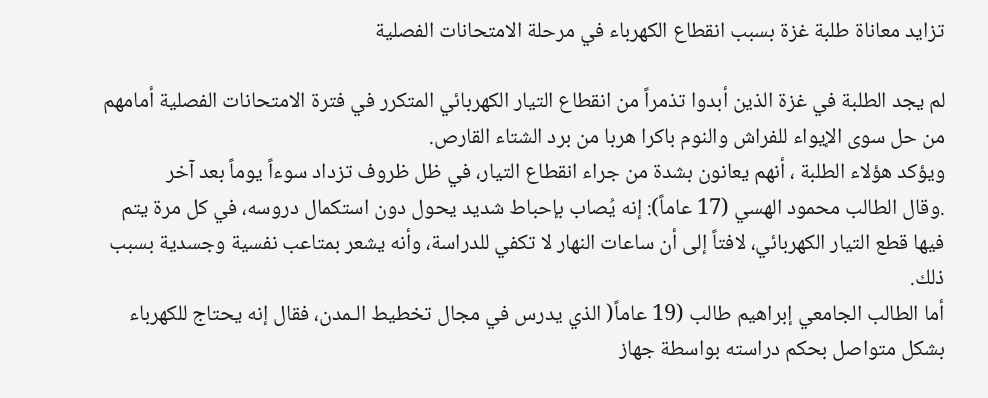تزايد معاناة طلبة غزة بسبب انقطاع الكهرباء في مرحلة الامتحانات الفصلية

لم يجد الطلبة في غزة الذين أبدوا تذمراً من انقطاع التيار الكهربائي المتكرر في فترة الامتحانات الفصلية أمامهم من حل سوى الإيواء للفراش والنوم باكرا هربا من برد الشتاء القارص.
ويؤكد هؤلاء الطلبة ، أنهم يعانون بشدة من جراء انقطاع التيار، في ظل ظروف تزداد سوءاً يوماً بعد آخر
.وقال الطالب محمود الهسي (17 عاماً): إنه يُصاب بإحباط شديد يحول دون استكمال دروسه، في كل مرة يتم فيها قطع التيار الكهربائي، لافتاً إلى أن ساعات النهار لا تكفي للدراسة، وأنه يشعر بمتاعب نفسية وجسدية بسبب ذلك.
أما الطالب الجامعي إبراهيم طالب (19 عاماً( الذي يدرس في مجال تخطيط الـمدن، فقال إنه يحتاج للكهرباء بشكل متواصل بحكم دراسته بواسطة جهاز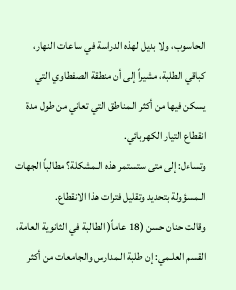الحاسوب، ولا بديل لهذه الدراسة في ساعات النهار، كباقي الطلبة، مشيراً إلى أن منطقة الصفطاوي التي يسكن فيها من أكثر الـمناطق التي تعاني من طول مدة انقطاع التيار الكهربائي.
وتساءل: إلى متى ستستمر هذه الـمشكلة؟ مطالباً الجهات الـمسؤولة بتحديد وتقليل فترات هذا الانقطاع.
وقالت حنان حسن (18 عاماً( الطالبة في الثانوية العامة، القسم العلـمي: إن طلبة الـمدارس والجامعات من أكثر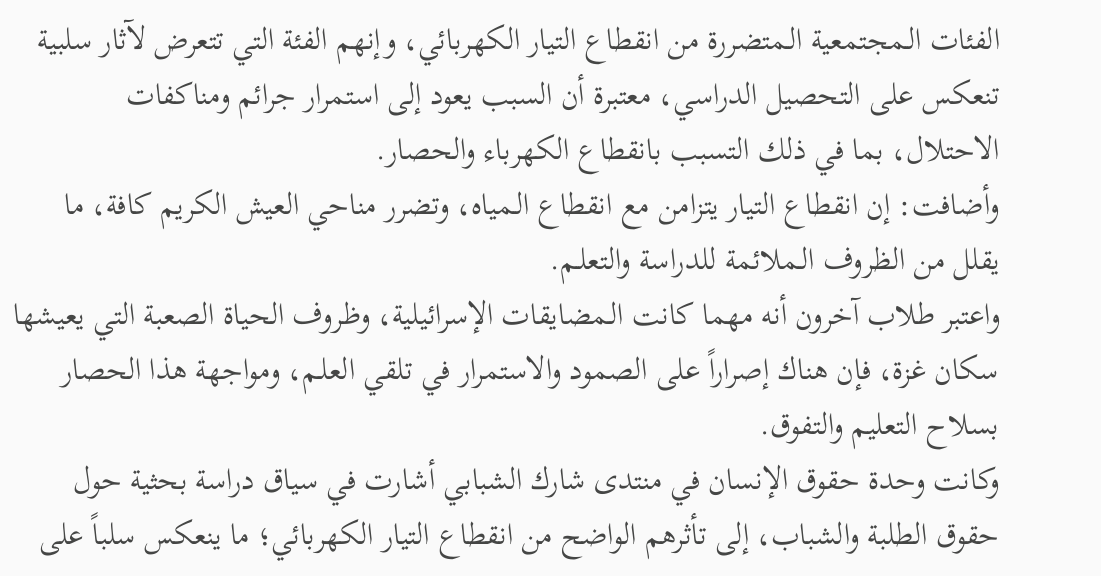الفئات الـمجتمعية الـمتضررة من انقطاع التيار الكهربائي، وإنهم الفئة التي تتعرض لآثار سلبية تنعكس على التحصيل الدراسي، معتبرة أن السبب يعود إلى استمرار جرائم ومناكفات الاحتلال، بما في ذلك التسبب بانقطاع الكهرباء والحصار.
وأضافت: إن انقطاع التيار يتزامن مع انقطاع الـمياه، وتضرر مناحي العيش الكريم كافة، ما يقلل من الظروف الـملائمة للدراسة والتعلـم.
واعتبر طلاب آخرون أنه مهما كانت الـمضايقات الإسرائيلية، وظروف الحياة الصعبة التي يعيشها سكان غزة، فإن هناك إصراراً على الصمود والاستمرار في تلقي العلـم، ومواجهة هذا الحصار بسلاح التعليم والتفوق.
وكانت وحدة حقوق الإنسان في منتدى شارك الشبابي أشارت في سياق دراسة بحثية حول حقوق الطلبة والشباب، إلى تأثرهم الواضح من انقطاع التيار الكهربائي؛ ما ينعكس سلباً على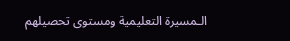الـمسيرة التعليمية ومستوى تحصيلهم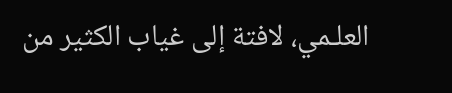العلـمي، لافتة إلى غياب الكثير من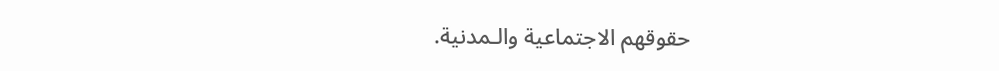حقوقهم الاجتماعية والـمدنية.